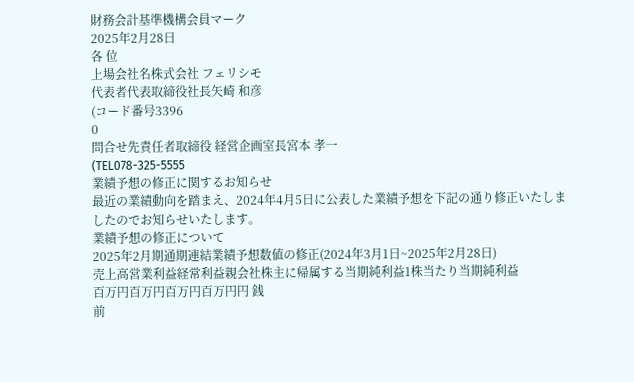財務会計基準機構会員マーク
2025年2月28日
各 位
上場会社名株式会社 フェリシモ
代表者代表取締役社長矢崎 和彦
(コード番号3396
0
問合せ先責任者取締役 経営企画室長宮本 孝一
(TEL078-325-5555
業績予想の修正に関するお知らせ
最近の業績動向を踏まえ、2024年4月5日に公表した業績予想を下記の通り修正いたしましたのでお知らせいたします。
業績予想の修正について
2025年2月期通期連結業績予想数値の修正(2024年3月1日~2025年2月28日)
売上高営業利益経常利益親会社株主に帰属する当期純利益1株当たり当期純利益
百万円百万円百万円百万円円 銭
前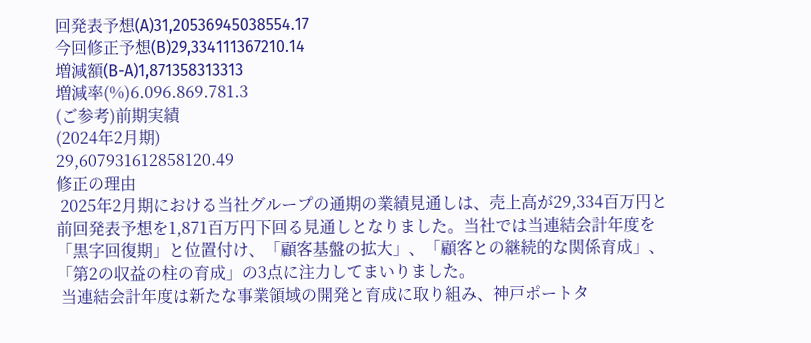回発表予想(A)31,20536945038554.17
今回修正予想(B)29,334111367210.14
増減額(B-A)1,871358313313
増減率(%)6.096.869.781.3
(ご参考)前期実績
(2024年2月期)
29,607931612858120.49
修正の理由
 2025年2月期における当社グループの通期の業績見通しは、売上高が29,334百万円と前回発表予想を1,871百万円下回る見通しとなりました。当社では当連結会計年度を「黒字回復期」と位置付け、「顧客基盤の拡大」、「顧客との継続的な関係育成」、「第2の収益の柱の育成」の3点に注力してまいりました。
 当連結会計年度は新たな事業領域の開発と育成に取り組み、神戸ポートタ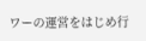ワーの運営をはじめ行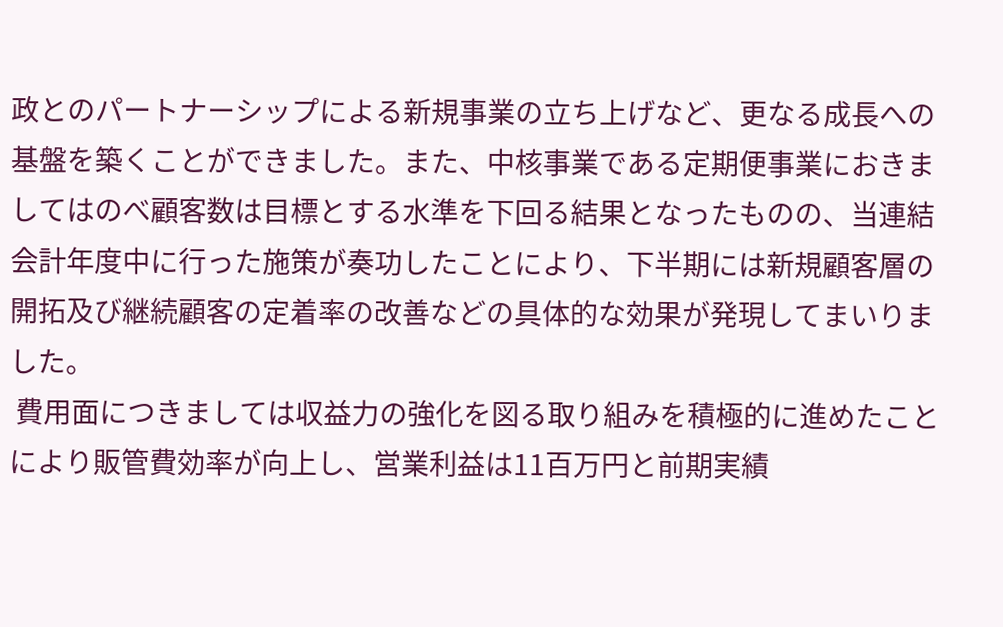政とのパートナーシップによる新規事業の立ち上げなど、更なる成長への基盤を築くことができました。また、中核事業である定期便事業におきましてはのべ顧客数は目標とする水準を下回る結果となったものの、当連結会計年度中に行った施策が奏功したことにより、下半期には新規顧客層の開拓及び継続顧客の定着率の改善などの具体的な効果が発現してまいりました。
 費用面につきましては収益力の強化を図る取り組みを積極的に進めたことにより販管費効率が向上し、営業利益は11百万円と前期実績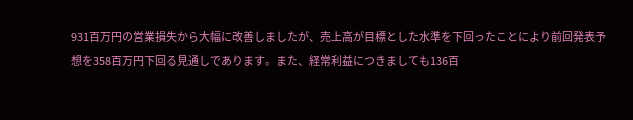931百万円の営業損失から大幅に改善しましたが、売上高が目標とした水準を下回ったことにより前回発表予想を358百万円下回る見通しであります。また、経常利益につきましても136百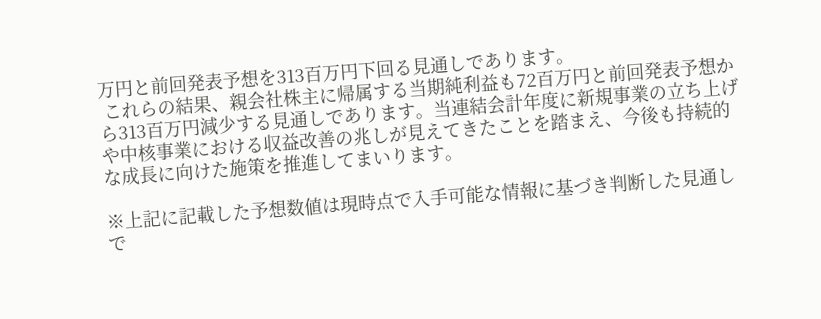万円と前回発表予想を313百万円下回る見通しであります。
 これらの結果、親会社株主に帰属する当期純利益も72百万円と前回発表予想から313百万円減少する見通しであります。当連結会計年度に新規事業の立ち上げや中核事業における収益改善の兆しが見えてきたことを踏まえ、今後も持続的な成長に向けた施策を推進してまいります。

※上記に記載した予想数値は現時点で入手可能な情報に基づき判断した見通しで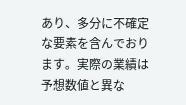あり、多分に不確定な要素を含んでおります。実際の業績は予想数値と異な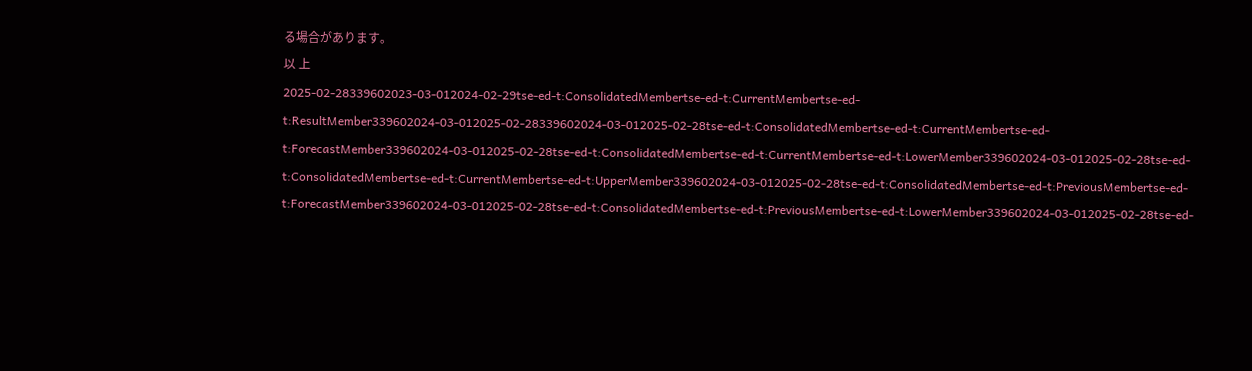る場合があります。
以 上
2025-02-28339602023-03-012024-02-29tse-ed-t:ConsolidatedMembertse-ed-t:CurrentMembertse-ed-t:ResultMember339602024-03-012025-02-28339602024-03-012025-02-28tse-ed-t:ConsolidatedMembertse-ed-t:CurrentMembertse-ed-t:ForecastMember339602024-03-012025-02-28tse-ed-t:ConsolidatedMembertse-ed-t:CurrentMembertse-ed-t:LowerMember339602024-03-012025-02-28tse-ed-t:ConsolidatedMembertse-ed-t:CurrentMembertse-ed-t:UpperMember339602024-03-012025-02-28tse-ed-t:ConsolidatedMembertse-ed-t:PreviousMembertse-ed-t:ForecastMember339602024-03-012025-02-28tse-ed-t:ConsolidatedMembertse-ed-t:PreviousMembertse-ed-t:LowerMember339602024-03-012025-02-28tse-ed-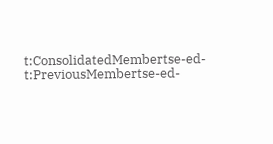t:ConsolidatedMembertse-ed-t:PreviousMembertse-ed-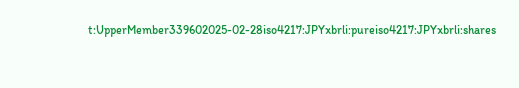t:UpperMember339602025-02-28iso4217:JPYxbrli:pureiso4217:JPYxbrli:shares